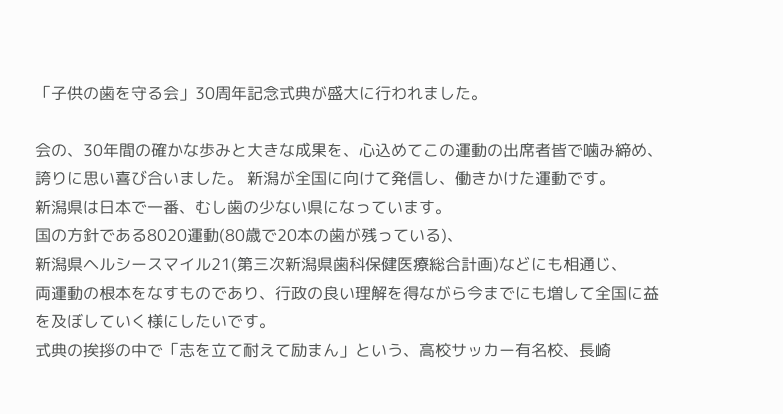「子供の歯を守る会」30周年記念式典が盛大に行われました。

会の、30年間の確かな歩みと大きな成果を、心込めてこの運動の出席者皆で噛み締め、誇りに思い喜び合いました。 新潟が全国に向けて発信し、働きかけた運動です。
新潟県は日本で一番、むし歯の少ない県になっています。
国の方針である8020運動(80歳で20本の歯が残っている)、
新潟県ヘルシースマイル21(第三次新潟県歯科保健医療総合計画)などにも相通じ、
両運動の根本をなすものであり、行政の良い理解を得ながら今までにも増して全国に益を及ぼしていく様にしたいです。
式典の挨拶の中で「志を立て耐えて励まん」という、高校サッカー有名校、長崎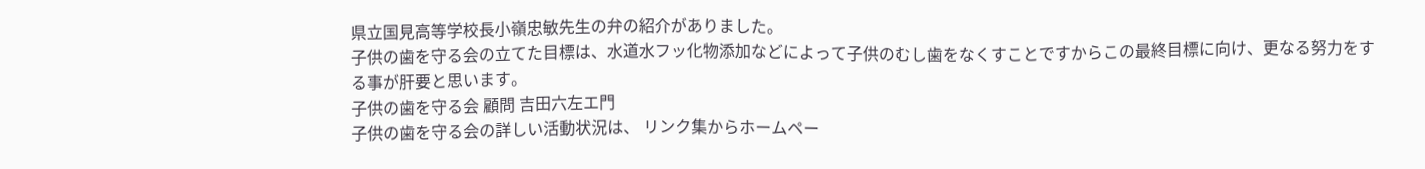県立国見高等学校長小嶺忠敏先生の弁の紹介がありました。
子供の歯を守る会の立てた目標は、水道水フッ化物添加などによって子供のむし歯をなくすことですからこの最終目標に向け、更なる努力をする事が肝要と思います。
子供の歯を守る会 顧問 吉田六左エ門
子供の歯を守る会の詳しい活動状況は、 リンク集からホームペー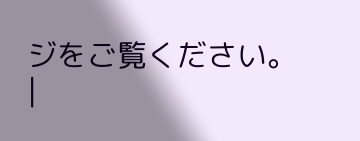ジをご覧ください。
|